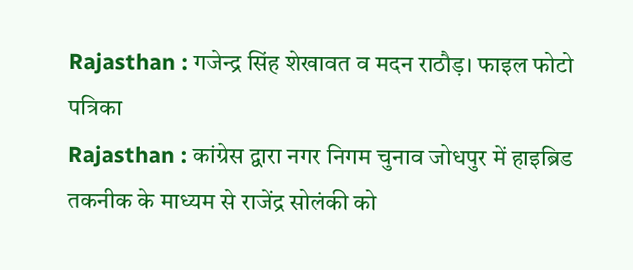Rajasthan : गजेन्द्र सिंह शेखावत व मदन राठौड़। फाइल फोटो पत्रिका
Rajasthan : कांग्रेस द्वारा नगर निगम चुनाव जोधपुर में हाइब्रिड तकनीक के माध्यम से राजेंद्र सोलंकी को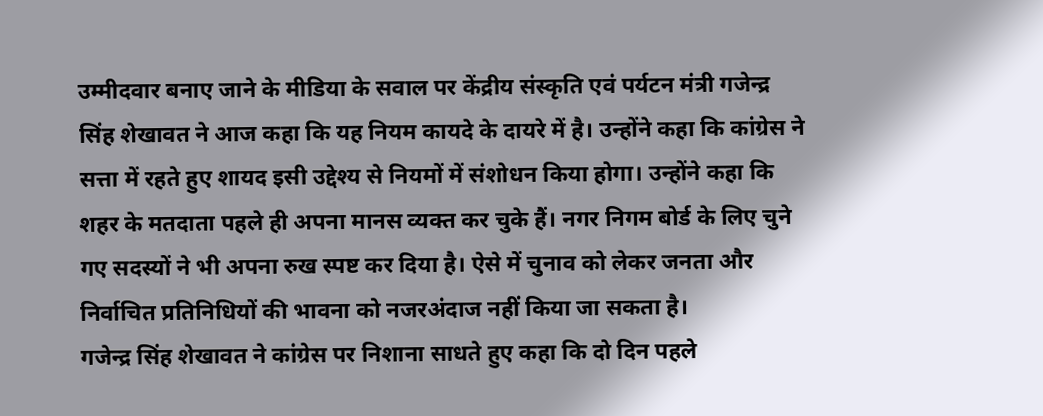उम्मीदवार बनाए जाने के मीडिया के सवाल पर केंद्रीय संस्कृति एवं पर्यटन मंत्री गजेन्द्र सिंह शेखावत ने आज कहा कि यह नियम कायदे के दायरे में है। उन्होंने कहा कि कांग्रेस ने सत्ता में रहते हुए शायद इसी उद्देश्य से नियमों में संशोधन किया होगा। उन्होंने कहा कि शहर के मतदाता पहले ही अपना मानस व्यक्त कर चुके हैं। नगर निगम बोर्ड के लिए चुने गए सदस्यों ने भी अपना रुख स्पष्ट कर दिया है। ऐसे में चुनाव को लेकर जनता और निर्वाचित प्रतिनिधियों की भावना को नजरअंदाज नहीं किया जा सकता है।
गजेन्द्र सिंह शेखावत ने कांग्रेस पर निशाना साधते हुए कहा कि दो दिन पहले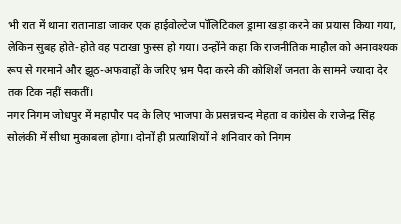भी रात में थाना रातानाडा जाकर एक हाईवोल्टेज पॉलिटिकल ड्रामा खड़ा करने का प्रयास किया गया, लेकिन सुबह होते-होते वह पटाखा फुस्स हो गया। उन्होंने कहा कि राजनीतिक माहौल को अनावश्यक रूप से गरमाने और झूठ-अफवाहों के जरिए भ्रम पैदा करने की कोशिशें जनता के सामने ज्यादा देर तक टिक नहीं सकतीं।
नगर निगम जोधपुर में महापौर पद के लिए भाजपा के प्रसन्नचन्द मेहता व कांग्रेस के राजेन्द्र सिंह सोलंकी में सीधा मुकाबला होगा। दोनों ही प्रत्याशियों ने शनिवार को निगम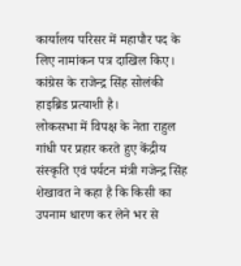कार्यालय परिसर में महापौर पद के लिए नामांकन पत्र दाखिल किए। कांग्रेस के राजेन्द्र सिंह सोलंकी हाइब्रिड प्रत्याशी है।
लोकसभा में विपक्ष के नेता राहुल गांधी पर प्रहार करते हुए केंद्रीय संस्कृति एवं पर्यटन मंत्री गजेन्द्र सिंह शेखावत ने कहा है कि किसी का उपनाम धारण कर लेने भर से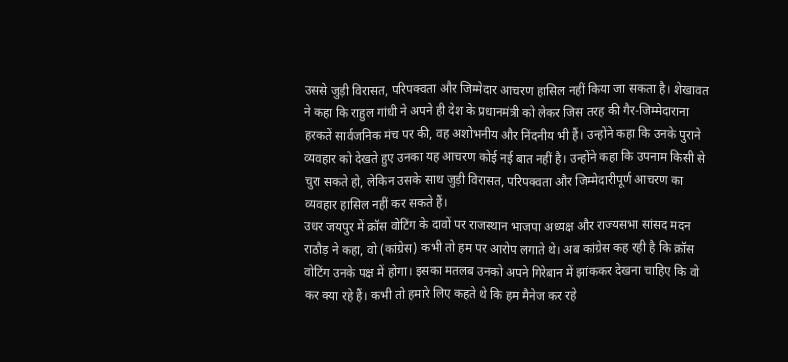उससे जुड़ी विरासत, परिपक्वता और जिम्मेदार आचरण हासिल नहीं किया जा सकता है। शेखावत ने कहा कि राहुल गांधी ने अपने ही देश के प्रधानमंत्री को लेकर जिस तरह की गैर-जिम्मेदाराना हरकतें सार्वजनिक मंच पर की, वह अशोभनीय और निंदनीय भी हैं। उन्होंने कहा कि उनके पुराने व्यवहार को देखते हुए उनका यह आचरण कोई नई बात नहीं है। उन्होंने कहा कि उपनाम किसी से चुरा सकते हो, लेकिन उसके साथ जुड़ी विरासत, परिपक्वता और जिम्मेदारीपूर्ण आचरण का व्यवहार हासिल नहीं कर सकते हैं।
उधर जयपुर में क्रॉस वोटिंग के दावों पर राजस्थान भाजपा अध्यक्ष और राज्यसभा सांसद मदन राठौड़ ने कहा, वो (कांग्रेस) कभी तो हम पर आरोप लगाते थे। अब कांग्रेस कह रही है कि क्रॉस वोटिंग उनके पक्ष में होगा। इसका मतलब उनको अपने गिरेबान में झांककर देखना चाहिए कि वो कर क्या रहे हैं। कभी तो हमारे लिए कहते थे कि हम मैनेज कर रहे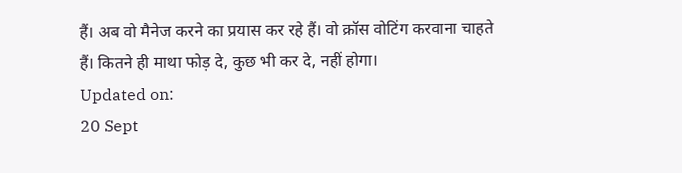हैं। अब वो मैनेज करने का प्रयास कर रहे हैं। वो क्रॉस वोटिंग करवाना चाहते हैं। कितने ही माथा फोड़ दे, कुछ भी कर दे, नहीं होगा।
Updated on:
20 Sept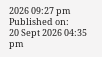2026 09:27 pm
Published on:
20 Sept 2026 04:35 pm